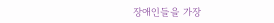장애인들을 가장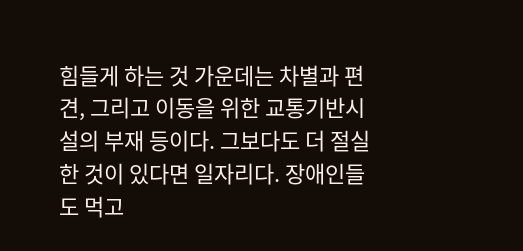힘들게 하는 것 가운데는 차별과 편견, 그리고 이동을 위한 교통기반시설의 부재 등이다. 그보다도 더 절실한 것이 있다면 일자리다. 장애인들도 먹고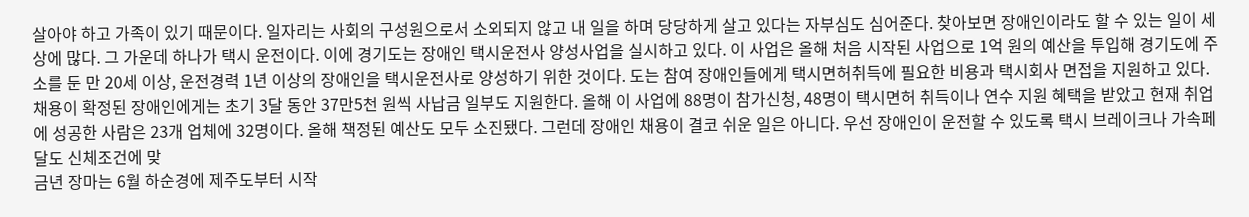살아야 하고 가족이 있기 때문이다. 일자리는 사회의 구성원으로서 소외되지 않고 내 일을 하며 당당하게 살고 있다는 자부심도 심어준다. 찾아보면 장애인이라도 할 수 있는 일이 세상에 많다. 그 가운데 하나가 택시 운전이다. 이에 경기도는 장애인 택시운전사 양성사업을 실시하고 있다. 이 사업은 올해 처음 시작된 사업으로 1억 원의 예산을 투입해 경기도에 주소를 둔 만 20세 이상, 운전경력 1년 이상의 장애인을 택시운전사로 양성하기 위한 것이다. 도는 참여 장애인들에게 택시면허취득에 필요한 비용과 택시회사 면접을 지원하고 있다. 채용이 확정된 장애인에게는 초기 3달 동안 37만5천 원씩 사납금 일부도 지원한다. 올해 이 사업에 88명이 참가신청, 48명이 택시면허 취득이나 연수 지원 혜택을 받았고 현재 취업에 성공한 사람은 23개 업체에 32명이다. 올해 책정된 예산도 모두 소진됐다. 그런데 장애인 채용이 결코 쉬운 일은 아니다. 우선 장애인이 운전할 수 있도록 택시 브레이크나 가속페달도 신체조건에 맞
금년 장마는 6월 하순경에 제주도부터 시작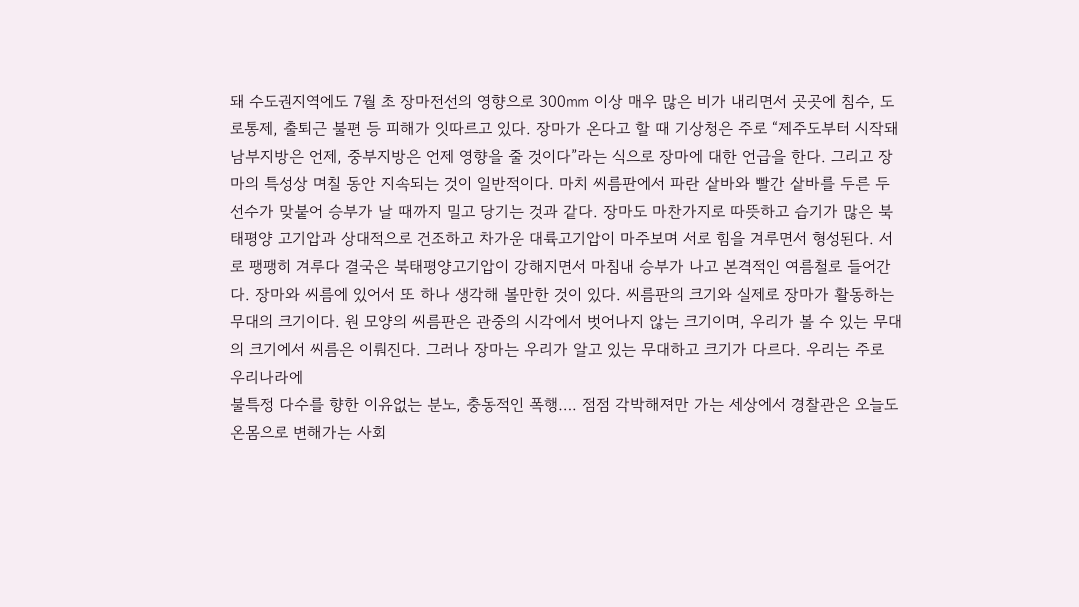돼 수도권지역에도 7월 초 장마전선의 영향으로 300㎜ 이상 매우 많은 비가 내리면서 곳곳에 침수, 도로통제, 출퇴근 불편 등 피해가 잇따르고 있다. 장마가 온다고 할 때 기상청은 주로 “제주도부터 시작돼 남부지방은 언제, 중부지방은 언제 영향을 줄 것이다”라는 식으로 장마에 대한 언급을 한다. 그리고 장마의 특성상 며칠 동안 지속되는 것이 일반적이다. 마치 씨름판에서 파란 샅바와 빨간 샅바를 두른 두 선수가 맞붙어 승부가 날 때까지 밀고 당기는 것과 같다. 장마도 마찬가지로 따뜻하고 습기가 많은 북태평양 고기압과 상대적으로 건조하고 차가운 대륙고기압이 마주보며 서로 힘을 겨루면서 형성된다. 서로 팽팽히 겨루다 결국은 북태평양고기압이 강해지면서 마침내 승부가 나고 본격적인 여름철로 들어간다. 장마와 씨름에 있어서 또 하나 생각해 볼만한 것이 있다. 씨름판의 크기와 실제로 장마가 활동하는 무대의 크기이다. 원 모양의 씨름판은 관중의 시각에서 벗어나지 않는 크기이며, 우리가 볼 수 있는 무대의 크기에서 씨름은 이뤄진다. 그러나 장마는 우리가 알고 있는 무대하고 크기가 다르다. 우리는 주로 우리나라에
불특정 다수를 향한 이유없는 분노, 충동적인 폭행…. 점점 각박해져만 가는 세상에서 경찰관은 오늘도 온몸으로 변해가는 사회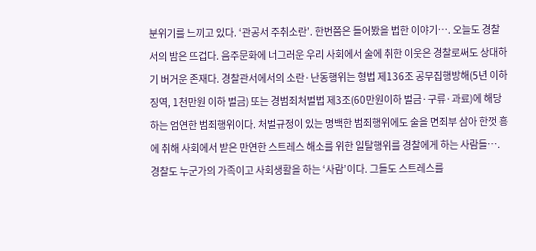분위기를 느끼고 있다. ‘관공서 주취소란’. 한번쯤은 들어봤을 법한 이야기…. 오늘도 경찰서의 밤은 뜨겁다. 음주문화에 너그러운 우리 사회에서 술에 취한 이웃은 경찰로써도 상대하기 버거운 존재다. 경찰관서에서의 소란·난동행위는 형법 제136조 공무집행방해(5년 이하 징역, 1천만원 이하 벌금) 또는 경범죄처벌법 제3조(60만원이하 벌금·구류·과료)에 해당하는 엄연한 범죄행위이다. 처벌규정이 있는 명백한 범죄행위에도 술을 면죄부 삼아 한껏 흥에 취해 사회에서 받은 만연한 스트레스 해소를 위한 일탈행위를 경찰에게 하는 사람들…. 경찰도 누군가의 가족이고 사회생활을 하는 ‘사람’이다. 그들도 스트레스를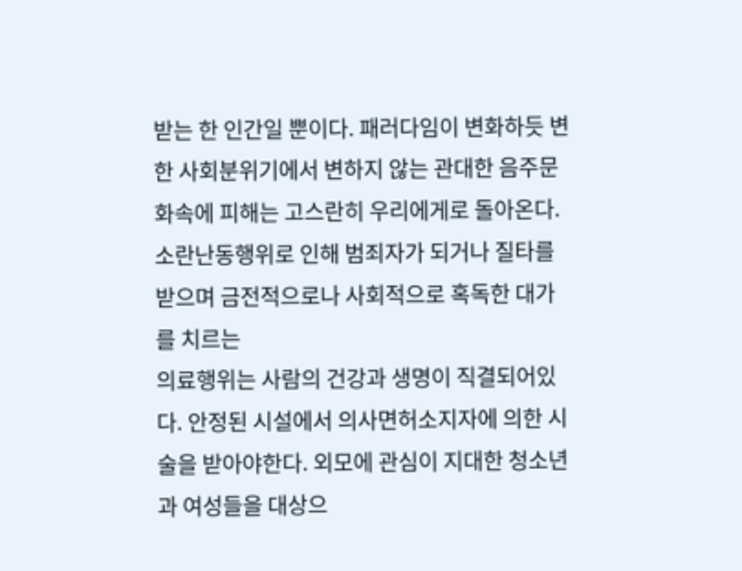받는 한 인간일 뿐이다. 패러다임이 변화하듯 변한 사회분위기에서 변하지 않는 관대한 음주문화속에 피해는 고스란히 우리에게로 돌아온다. 소란난동행위로 인해 범죄자가 되거나 질타를 받으며 금전적으로나 사회적으로 혹독한 대가를 치르는
의료행위는 사람의 건강과 생명이 직결되어있다. 안정된 시설에서 의사면허소지자에 의한 시술을 받아야한다. 외모에 관심이 지대한 청소년과 여성들을 대상으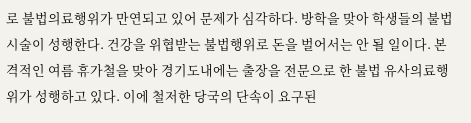로 불법의료행위가 만연되고 있어 문제가 심각하다. 방학을 맞아 학생들의 불법시술이 성행한다. 건강을 위협받는 불법행위로 돈을 벌어서는 안 될 일이다. 본격적인 여름 휴가철을 맞아 경기도내에는 출장을 전문으로 한 불법 유사의료행위가 성행하고 있다. 이에 철저한 당국의 단속이 요구된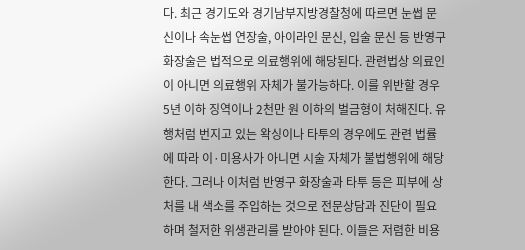다. 최근 경기도와 경기남부지방경찰청에 따르면 눈썹 문신이나 속눈썹 연장술, 아이라인 문신, 입술 문신 등 반영구 화장술은 법적으로 의료행위에 해당된다. 관련법상 의료인이 아니면 의료행위 자체가 불가능하다. 이를 위반할 경우 5년 이하 징역이나 2천만 원 이하의 벌금형이 처해진다. 유행처럼 번지고 있는 왁싱이나 타투의 경우에도 관련 법률에 따라 이·미용사가 아니면 시술 자체가 불법행위에 해당한다. 그러나 이처럼 반영구 화장술과 타투 등은 피부에 상처를 내 색소를 주입하는 것으로 전문상담과 진단이 필요하며 철저한 위생관리를 받아야 된다. 이들은 저렴한 비용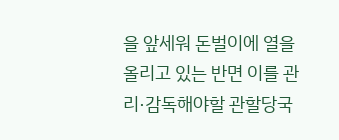을 앞세워 돈벌이에 열을 올리고 있는 반면 이를 관리·감독해야할 관할당국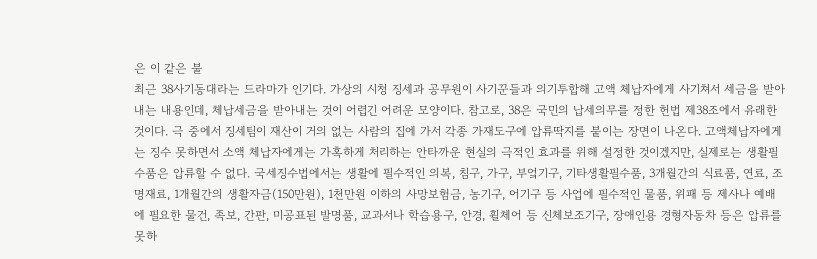은 이 같은 불
최근 38사기동대라는 드라마가 인기다. 가상의 시청 징세과 공무원이 사기꾼들과 의기투합해 고액 체납자에게 사기쳐서 세금을 받아내는 내용인데, 체납세금을 받아내는 것이 어렵긴 어려운 모양이다. 참고로, 38은 국민의 납세의무를 정한 헌법 제38조에서 유래한 것이다. 극 중에서 징세팀이 재산이 거의 없는 사람의 집에 가서 각종 가재도구에 압류딱지를 붙이는 장면이 나온다. 고액체납자에게는 징수 못하면서 소액 체납자에게는 가혹하게 처리하는 안타까운 현실의 극적인 효과를 위해 설정한 것이겠지만, 실제로는 생활필수품은 압류할 수 없다. 국세징수법에서는 생활에 필수적인 의복, 침구, 가구, 부엌기구, 기타생활필수품, 3개월간의 식료품, 연료, 조명재료, 1개월간의 생활자금(150만원), 1천만원 이하의 사망보험금, 농기구, 어기구 등 사업에 필수적인 물품, 위패 등 제사나 예배에 필요한 물건, 족보, 간판, 미공표된 발명품, 교과서나 학습용구, 안경, 휠체어 등 신체보조기구, 장애인용 경형자동차 등은 압류를 못하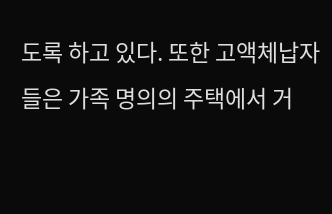도록 하고 있다. 또한 고액체납자들은 가족 명의의 주택에서 거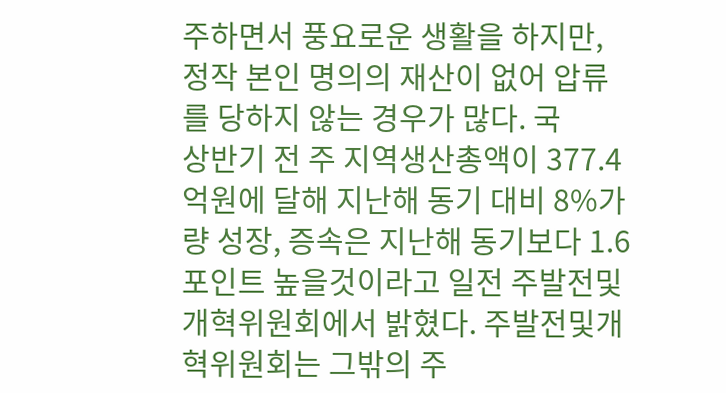주하면서 풍요로운 생활을 하지만, 정작 본인 명의의 재산이 없어 압류를 당하지 않는 경우가 많다. 국
상반기 전 주 지역생산총액이 377.4억원에 달해 지난해 동기 대비 8%가량 성장, 증속은 지난해 동기보다 1.6포인트 높을것이라고 일전 주발전및개혁위원회에서 밝혔다. 주발전및개혁위원회는 그밖의 주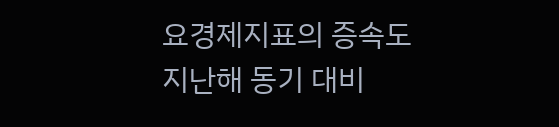요경제지표의 증속도 지난해 동기 대비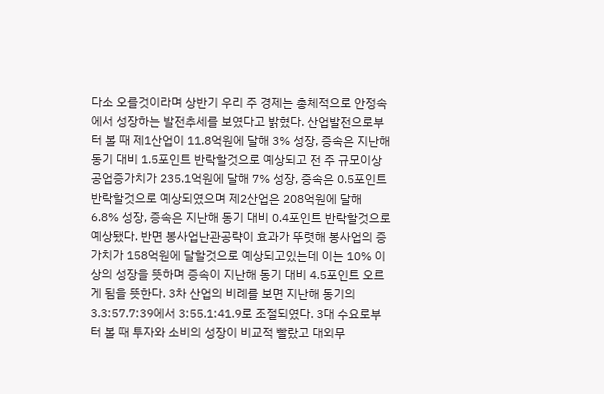다소 오를것이라며 상반기 우리 주 경제는 총체적으로 안정속에서 성장하는 발전추세를 보였다고 밝혔다. 산업발전으로부터 볼 때 제1산업이 11.8억원에 달해 3% 성장, 증속은 지난해 동기 대비 1.5포인트 반락할것으로 예상되고 전 주 규모이상 공업증가치가 235.1억원에 달해 7% 성장, 증속은 0.5포인트 반락할것으로 예상되였으며 제2산업은 208억원에 달해 6.8% 성장, 증속은 지난해 동기 대비 0.4포인트 반락할것으로 예상됐다. 반면 봉사업난관공략이 효과가 뚜렷해 봉사업의 증가치가 158억원에 달할것으로 예상되고있는데 이는 10% 이상의 성장을 뜻하며 증속이 지난해 동기 대비 4.5포인트 오르게 됨을 뜻한다. 3차 산업의 비례를 보면 지난해 동기의 3.3:57.7:39에서 3:55.1:41.9로 조절되였다. 3대 수요로부터 볼 때 투자와 소비의 성장이 비교적 빨랐고 대외무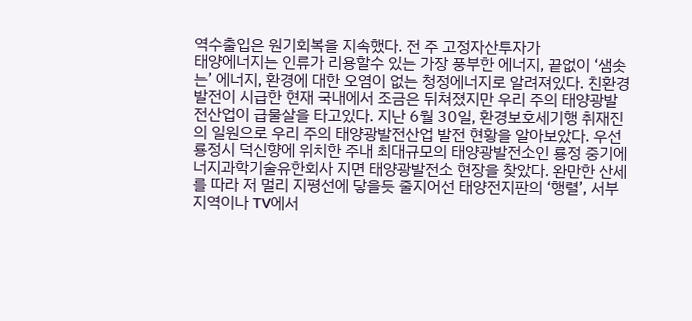역수출입은 원기회복을 지속했다. 전 주 고정자산투자가
태양에너지는 인류가 리용할수 있는 가장 풍부한 에너지, 끝없이 ‘샘솟는’ 에너지, 환경에 대한 오염이 없는 청정에너지로 알려져있다. 친환경발전이 시급한 현재 국내에서 조금은 뒤쳐졌지만 우리 주의 태양광발전산업이 급물살을 타고있다. 지난 6월 30일, 환경보호세기행 취재진의 일원으로 우리 주의 태양광발전산업 발전 현황을 알아보았다. 우선 룡정시 덕신향에 위치한 주내 최대규모의 태양광발전소인 룡정 중기에너지과학기술유한회사 지면 태양광발전소 현장을 찾았다. 완만한 산세를 따라 저 멀리 지평선에 닿을듯 줄지어선 태양전지판의 ‘행렬’, 서부지역이나 TV에서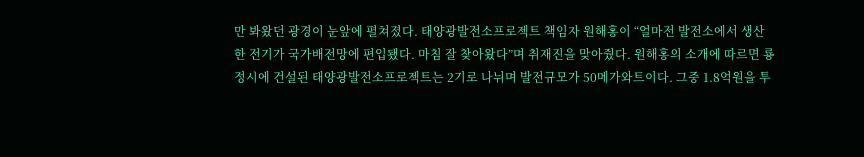만 봐왔던 광경이 눈앞에 펼쳐졌다. 태양광발전소프로젝트 책임자 원해홍이 “얼마전 발전소에서 생산한 전기가 국가배전망에 편입됐다. 마침 잘 찾아왔다”며 취재진을 맞아줬다. 원해홍의 소개에 따르면 룡정시에 건설된 태양광발전소프로젝트는 2기로 나뉘며 발전규모가 50메가와트이다. 그중 1.8억원을 투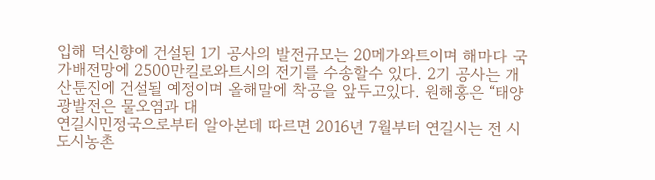입해 덕신향에 건설된 1기 공사의 발전규모는 20메가와트이며 해마다 국가배전망에 2500만킬로와트시의 전기를 수송할수 있다. 2기 공사는 개산툰진에 건설될 예정이며 올해말에 착공을 앞두고있다. 원해홍은 “태양광발전은 물오염과 대
연길시민정국으로부터 알아본데 따르면 2016년 7월부터 연길시는 전 시 도시농촌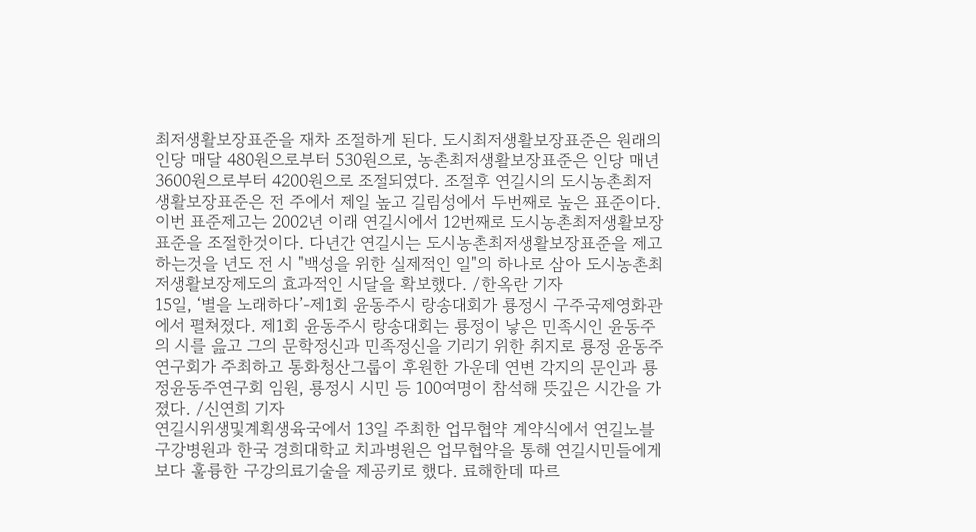최저생활보장표준을 재차 조절하게 된다. 도시최저생활보장표준은 원래의 인당 매달 480원으로부터 530원으로, 농촌최저생활보장표준은 인당 매년 3600원으로부터 4200원으로 조절되였다. 조절후 연길시의 도시농촌최저생활보장표준은 전 주에서 제일 높고 길림성에서 두번째로 높은 표준이다. 이번 표준제고는 2002년 이래 연길시에서 12번째로 도시농촌최저생활보장표준을 조절한것이다. 다년간 연길시는 도시농촌최저생활보장표준을 제고하는것을 년도 전 시 "백성을 위한 실제적인 일"의 하나로 삼아 도시농촌최저생활보장제도의 효과적인 시달을 확보했다. /한옥란 기자
15일, ‘별을 노래하다’-제1회 윤동주시 랑송대회가 룡정시 구주국제영화관에서 펼쳐졌다. 제1회 윤동주시 랑송대회는 룡정이 낳은 민족시인 윤동주의 시를 읊고 그의 문학정신과 민족정신을 기리기 위한 취지로 룡정 윤동주연구회가 주최하고 통화청산그룹이 후원한 가운데 연변 각지의 문인과 룡정윤동주연구회 임원, 룡정시 시민 등 100여명이 참석해 뜻깊은 시간을 가졌다. /신연희 기자
연길시위생및계획생육국에서 13일 주최한 업무협약 계약식에서 연길노블구강병원과 한국 경희대학교 치과병원은 업무협약을 통해 연길시민들에게 보다 훌륭한 구강의료기술을 제공키로 했다. 료해한데 따르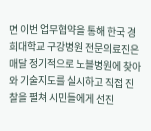면 이번 업무협약을 통해 한국 경희대학교 구강병원 전문의료진은 매달 정기적으로 노블병원에 찾아와 기술지도를 실시하고 직접 진찰을 펼쳐 시민들에게 선진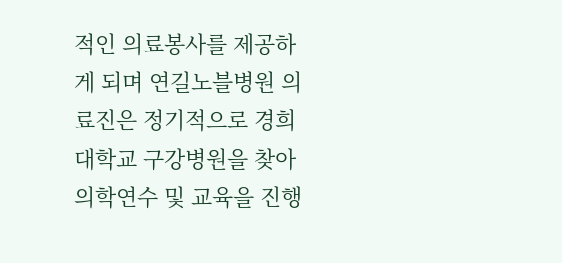적인 의료봉사를 제공하게 되며 연길노블병원 의료진은 정기적으로 경희대학교 구강병원을 찾아 의학연수 및 교육을 진행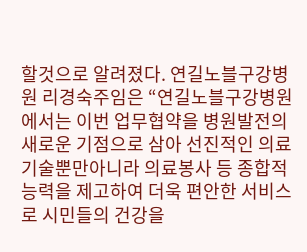할것으로 알려졌다. 연길노블구강병원 리경숙주임은 “연길노블구강병원에서는 이번 업무협약을 병원발전의 새로운 기점으로 삼아 선진적인 의료기술뿐만아니라 의료봉사 등 종합적 능력을 제고하여 더욱 편안한 서비스로 시민들의 건강을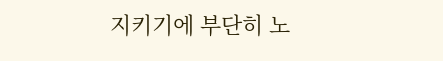지키기에 부단히 노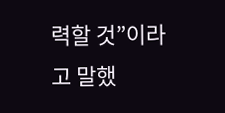력할 것”이라고 말했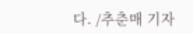다. /추춘매 기자